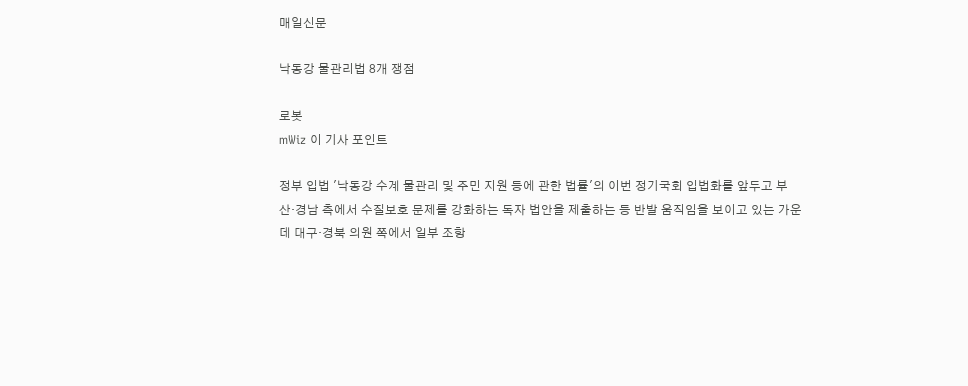매일신문

낙동강 물관리법 8개 쟁점

로봇
mWiz 이 기사 포인트

정부 입법 '낙동강 수계 물관리 및 주민 지원 등에 관한 법률'의 이번 정기국회 입법화를 앞두고 부산·경남 측에서 수질보호 문제를 강화하는 독자 법안을 제출하는 등 반발 움직임을 보이고 있는 가운데 대구·경북 의원 쪽에서 일부 조항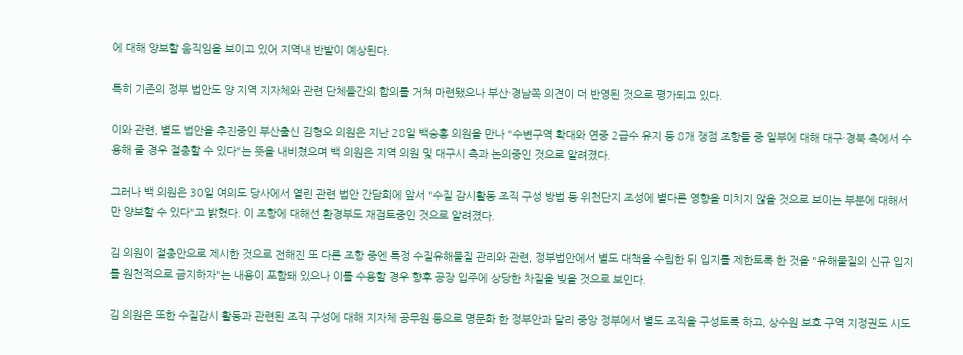에 대해 양보할 움직임을 보이고 있어 지역내 반발이 예상된다.

특히 기존의 정부 법안도 양 지역 지자체와 관련 단체들간의 합의를 거쳐 마련됐으나 부산·경남쪽 의견이 더 반영된 것으로 평가되고 있다.

이와 관련, 별도 법안을 추진중인 부산출신 김형오 의원은 지난 28일 백승홍 의원을 만나 "수변구역 확대와 연중 2급수 유지 등 8개 쟁점 조항들 중 일부에 대해 대구·경북 측에서 수용해 줄 경우 절충할 수 있다"는 뜻을 내비쳤으며 백 의원은 지역 의원 및 대구시 측과 논의중인 것으로 알려졌다.

그러나 백 의원은 30일 여의도 당사에서 열린 관련 법안 간담회에 앞서 "수질 감시활동 조직 구성 방법 등 위천단지 조성에 별다른 영향을 미치지 않을 것으로 보이는 부분에 대해서만 양보할 수 있다"고 밝혔다. 이 조항에 대해선 환경부도 재검토중인 것으로 알려졌다.

김 의원이 절충안으로 제시한 것으로 전해진 또 다른 조항 중엔 특정 수질유해물질 관리와 관련, 정부법안에서 별도 대책을 수립한 뒤 입지를 제한토록 한 것을 "유해물질의 신규 입지를 원천적으로 금지하자"는 내용이 포함돼 있으나 이를 수용할 경우 향후 공장 입주에 상당한 차질을 빚을 것으로 보인다.

김 의원은 또한 수질감시 활동과 관련된 조직 구성에 대해 지자체 공무원 등으로 명문화 한 정부안과 달리 중앙 정부에서 별도 조직을 구성토록 하고, 상수원 보호 구역 지정권도 시도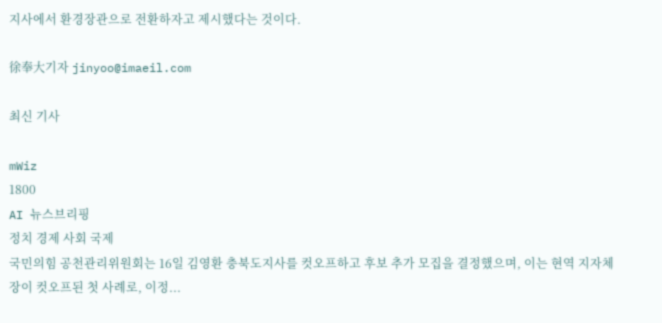지사에서 환경장관으로 전환하자고 제시했다는 것이다.

徐奉大기자 jinyoo@imaeil.com

최신 기사

mWiz
1800
AI 뉴스브리핑
정치 경제 사회 국제
국민의힘 공천관리위원회는 16일 김영환 충북도지사를 컷오프하고 후보 추가 모집을 결정했으며, 이는 현역 지자체장이 컷오프된 첫 사례로, 이정...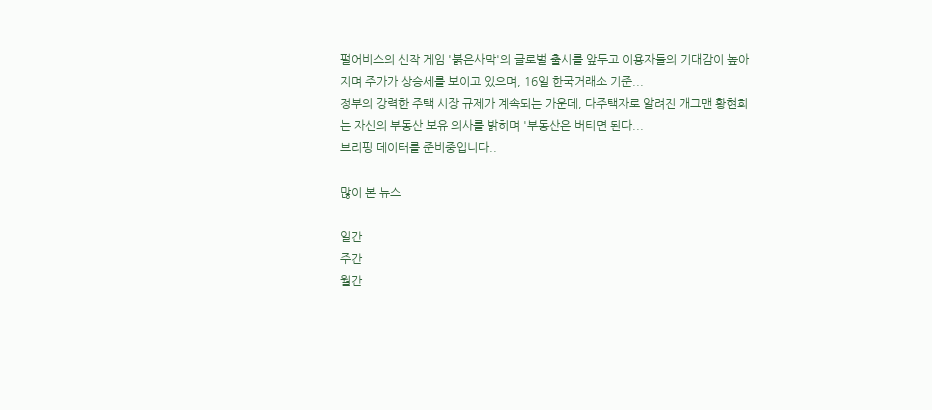펄어비스의 신작 게임 '붉은사막'의 글로벌 출시를 앞두고 이용자들의 기대감이 높아지며 주가가 상승세를 보이고 있으며, 16일 한국거래소 기준...
정부의 강력한 주택 시장 규제가 계속되는 가운데, 다주택자로 알려진 개그맨 황현희는 자신의 부동산 보유 의사를 밝히며 '부동산은 버티면 된다...
브리핑 데이터를 준비중입니다..

많이 본 뉴스

일간
주간
월간